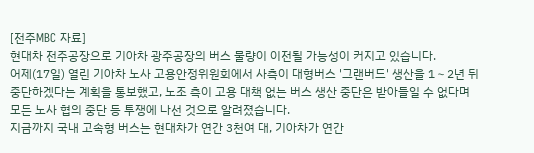[전주MBC 자료]
현대차 전주공장으로 기아차 광주공장의 버스 물량이 이전될 가능성이 커지고 있습니다.
어제(17일) 열린 기아차 노사 고용안정위원회에서 사측이 대형버스 '그랜버드' 생산을 1∼2년 뒤 중단하겠다는 계획을 통보했고, 노조 측이 고용 대책 없는 버스 생산 중단은 받아들일 수 없다며 모든 노사 협의 중단 등 투쟁에 나선 것으로 알려졌습니다.
지금까지 국내 고속형 버스는 현대차가 연간 3천여 대, 기아차가 연간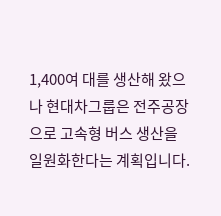1,400여 대를 생산해 왔으나 현대차그룹은 전주공장으로 고속형 버스 생산을 일원화한다는 계획입니다.